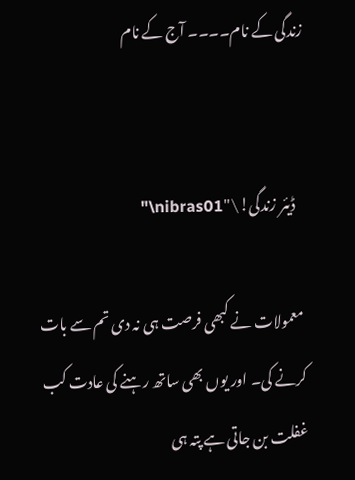زندگی کے نام۔۔۔۔ آج کے نام


   ڈیئر زندگی!\"nibras01\"

 معمولات نے کبھی فرصت ہی نہ دی تم سے بات کرنے کی۔ اور یوں بھی ساتھ رہنے کی عادت کب غفلت بن جاتی ہے پتہ ہی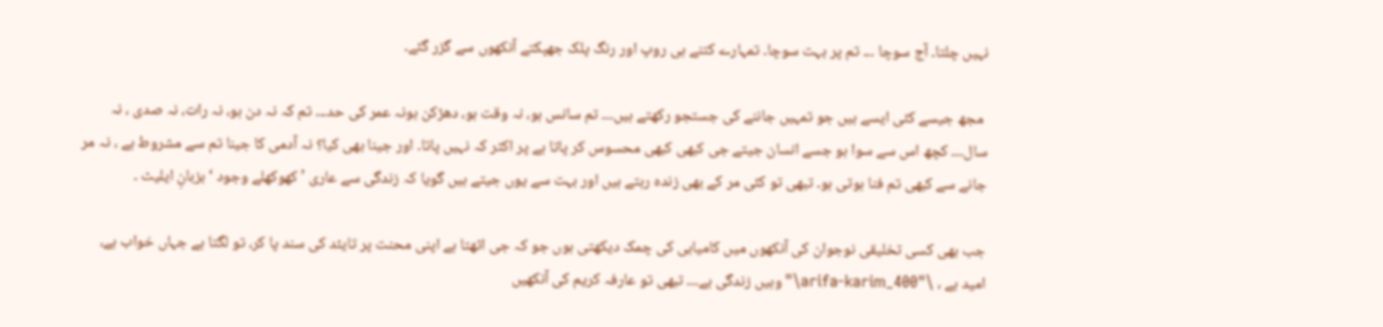نہیں چلتا۔ آج سوچا ۔۔۔ تم پر بہت سوچا۔ تمہارے کتنے ہی روپ اور رنگ پلک جھپکتے آنکھوں سے گزر گئے۔

 مجھ جیسے کئی ایسے ہیں جو تمہیں جاننے کی جستجو رکھتے ہیں۔۔۔ تم سانس ہو، نہ وقت ہو، دھڑکن ہونہ عمر کی حد۔۔۔ تم کہ نہ دن ہو، نہ رات، نہ صدی ، نہ سال۔۔۔ کچھ اس سے سوا ہو جسے انسان جیتے جی کبھی کبھی محسوس کر پاتا ہے پر اکثر کہ نہیں پاتا۔ اور جینا بھی کیا؟ نہ آدمی کا جینا تم سے مشروط ہے ، نہ مر جانے سے کبھی تم فنا ہوتی ہو۔ تبھی تو کئی مر کے بھی زندہ رہتے ہیں اور بہت سے یوں جیتے ہیں گویا کہ زندگی سے عاری ’ کھوکھلے وجود ‘ بزبانِ ایلیٹ ۔

جب بھی کسی تخلیقی نوجوان کی آنکھوں میں کامیابی کی چمک دیکھتی ہوں جو کہ جی اٹھتا ہے اپنی محنت پر تایئد کی سند پا کر، تو لگتا ہے جہاں خواب ہے، امید ہے ، \"arifa-karim_400\"وہیں زندگی ہے۔۔۔ تبھی تو عارفہ کریم کی آنکھیں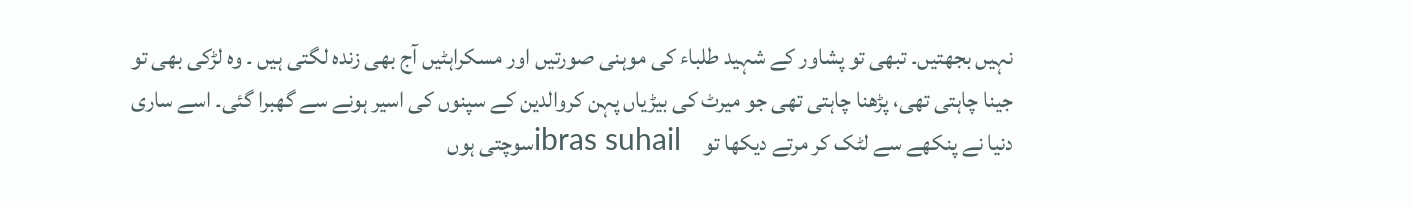نہیں بجھتیں۔ تبھی تو پشاور کے شہید طلباء کی موہنی صورتیں اور مسکراہٹیں آج بھی زندہ لگتی ہیں ۔ وہ لڑکی بھی تو جینا چاہتی تھی، پڑھنا چاہتی تھی جو میرٹ کی بیڑیاں پہن کروالدین کے سپنوں کی اسیر ہونے سے گھبرا گئی۔ اسے ساری دنیا نے پنکھے سے لٹک کر مرتے دیکھا تو     ibras suhailسوچتی ہوں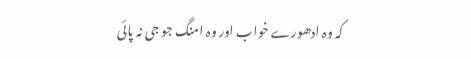کہ وہ ادھورے خواب اور وہ امنگ جو جی نہ پائی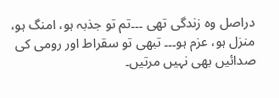دراصل وہ زندگی تھی ۔۔۔تم تو جذبہ ہو، امنگ ہو، منزل ہو، عزم ہو۔۔۔ تبھی تو سقراط اور رومی کی صدائیں بھی نہیں مرتیں۔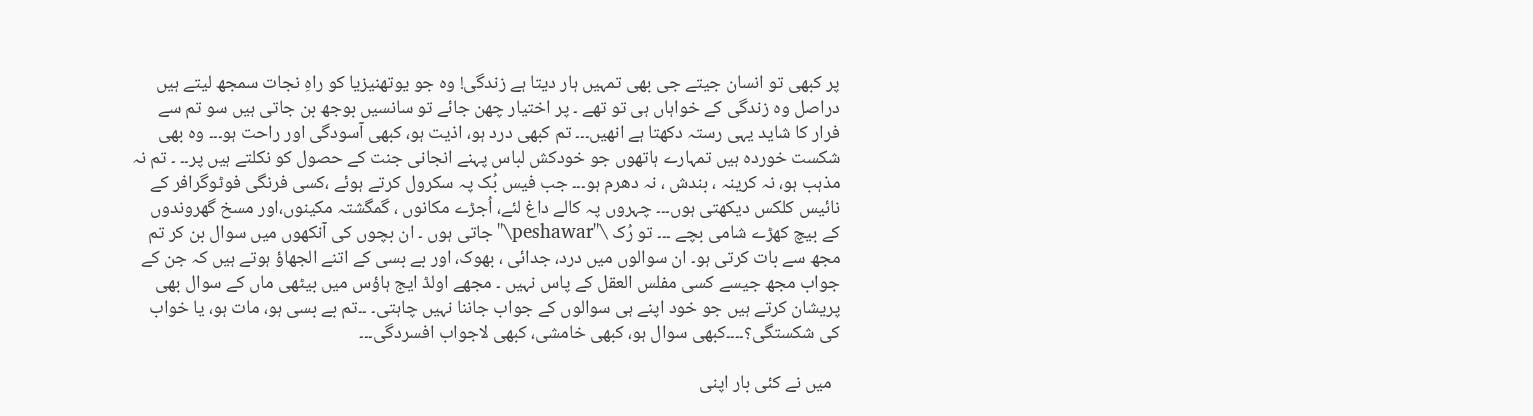پر کبھی تو انسان جیتے جی بھی تمہیں ہار دیتا ہے زندگی! وہ جو یوتھنیزیا کو راہِ نجات سمجھ لیتے ہیں دراصل وہ زندگی کے خواہاں ہی تو تھے ۔ پر اختیار چھن جائے تو سانسیں بوجھ بن جاتی ہیں سو تم سے فرار کا شاید یہی رستہ دکھتا ہے انھیں۔۔۔ تم کبھی درد ہو، اذیت ہو، کبھی آسودگی اور راحت ہو۔۔۔ وہ بھی شکست خوردہ ہیں تمہارے ہاتھوں جو خودکش لباس پہنے انجانی جنت کے حصول کو نکلتے ہیں پر۔۔ ۔ تم نہ مذہب ہو، نہ کرینہ ، بندش ، نہ دھرم ہو۔۔۔ جب فیس بُک پہ سکرول کرتے ہوئے ،کسی فرنگی فوٹوگرافر کے نائیس کلکس دیکھتی ہوں۔۔۔ چہروں پہ کالے داغ لئے، اُجڑے مکانوں ، گمگشتہ مکینوں،اور مسخ گھروندوں کے بیچ کھڑے شامی بچے ۔۔۔ تو رُک \"peshawar\"جاتی ہوں ۔ ان بچوں کی آنکھوں میں سوال بن کر تم مجھ سے بات کرتی ہو۔ ان سوالوں میں درد، جدائی ، بھوک، اور بے بسی کے اتنے الجھاؤ ہوتے ہیں کہ جن کے جواب مجھ جیسے کسی مفلس العقل کے پاس نہیں ۔ مجھے اولڈ ایج ہاؤس میں بیٹھی ماں کے سوال بھی پریشان کرتے ہیں جو خود اپنے ہی سوالوں کے جواب جاننا نہیں چاہتی۔ ۔۔تم بے بسی ہو، مات ہو، یا خواب کی شکستگی؟۔۔۔۔کبھی سوال ہو، کبھی خامشی، کبھی لاجواب افسردگی۔۔۔

  میں نے کئی بار اپنی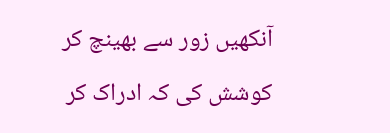آنکھیں زور سے بھینچ کر کوشش کی کہ ادراک کر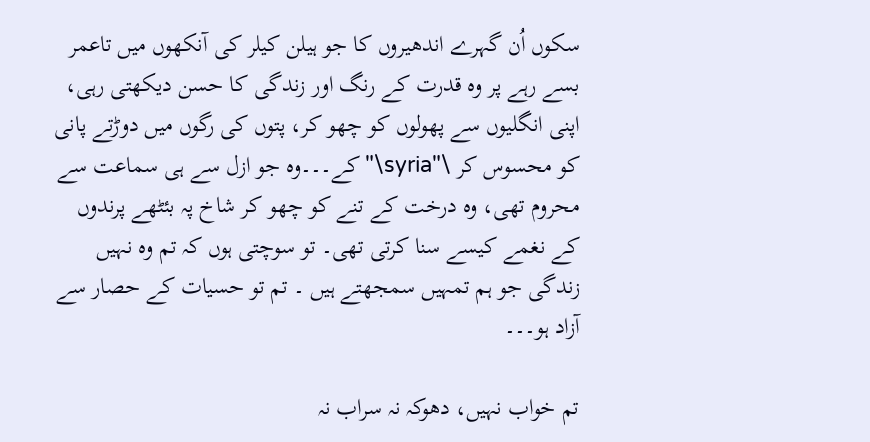سکوں اُن گہرے اندھیروں کا جو ہیلن کیلر کی آنکھوں میں تاعمر بسے رہے پر وہ قدرت کے رنگ اور زندگی کا حسن دیکھتی رہی، اپنی انگلیوں سے پھولوں کو چھو کر، پتوں کی رگوں میں دوڑتے پانی کو محسوس کر \"syria\"کے۔۔۔وہ جو ازل سے ہی سماعت سے محروم تھی، وہ درخت کے تنے کو چھو کر شاخ پہ بئٹھے پرندوں کے نغمے کیسے سنا کرتی تھی۔ تو سوچتی ہوں کہ تم وہ نہیں زندگی جو ہم تمہیں سمجھتے ہیں ۔ تم تو حسیات کے حصار سے آزاد ہو۔۔۔

تم خواب نہیں، دھوکہ نہ سراب نہ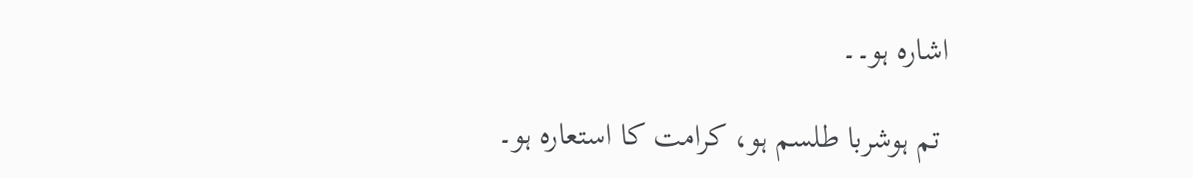اشارہ ہو۔۔

 تم ہوشربا طلسم ہو، کرامت کا استعارہ ہو۔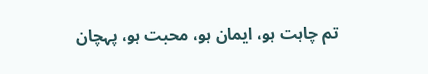تم چاہت ہو، ایمان ہو، محبت ہو، پہچان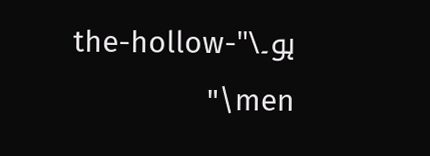ہو۔\"the-hollow-men\"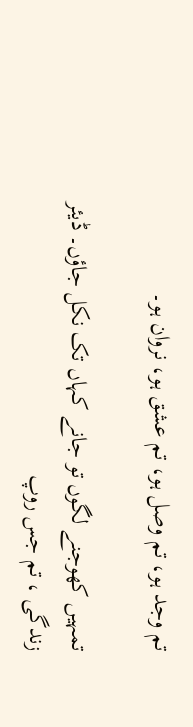تم وجد ہو، تم وصل ہو، تم عشق ہو، نروان ہو۔

تمہیں کھوجنے لگوں تو جانے کہاں تک نکل جاؤں۔ ڈیئر زندگی ، تم جس روپ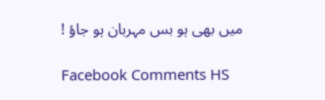میں بھی ہو بس مہربان ہو جاؤ !

Facebook Comments HS